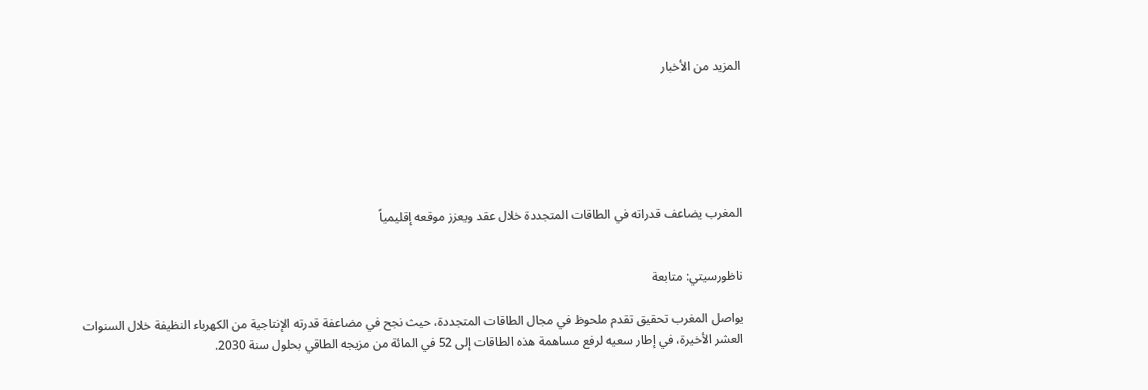المزيد من الأخبار






المغرب يضاعف قدراته في الطاقات المتجددة خلال عقد ويعزز موقعه إقليمياً


ناظورسيتي: متابعة

يواصل المغرب تحقيق تقدم ملحوظ في مجال الطاقات المتجددة، حيث نجح في مضاعفة قدرته الإنتاجية من الكهرباء النظيفة خلال السنوات العشر الأخيرة، في إطار سعيه لرفع مساهمة هذه الطاقات إلى 52 في المائة من مزيجه الطاقي بحلول سنة 2030.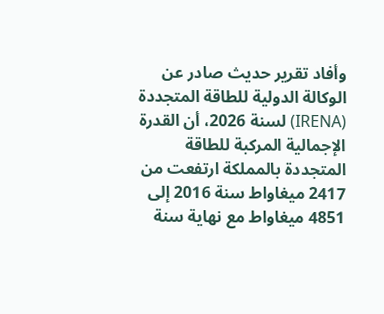وأفاد تقرير حديث صادر عن الوكالة الدولية للطاقة المتجددة (IRENA) لسنة 2026، أن القدرة الإجمالية المركبة للطاقة المتجددة بالمملكة ارتفعت من 2417 ميغاواط سنة 2016 إلى 4851 ميغاواط مع نهاية سنة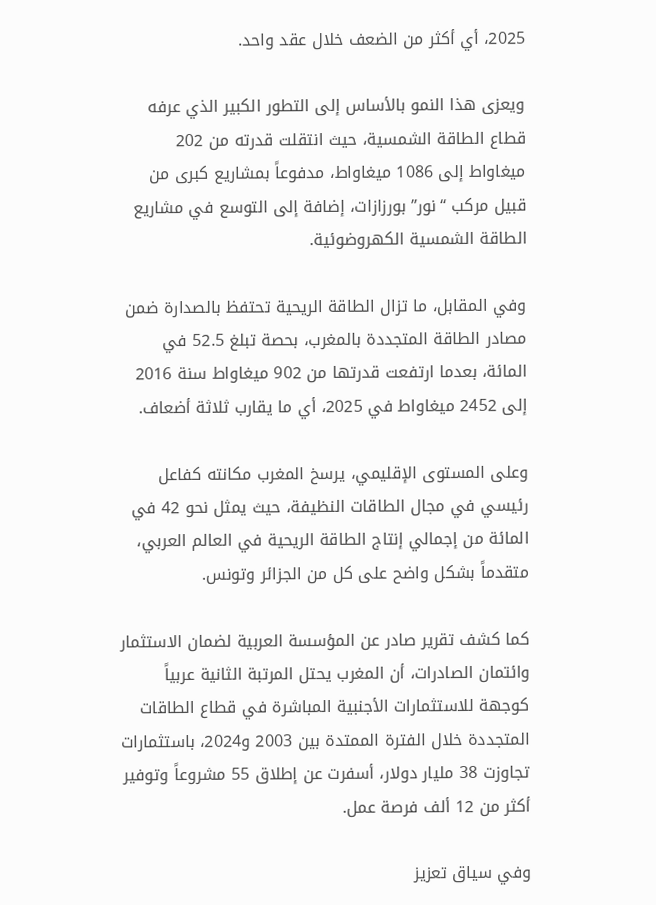2025، أي أكثر من الضعف خلال عقد واحد.

ويعزى هذا النمو بالأساس إلى التطور الكبير الذي عرفه قطاع الطاقة الشمسية، حيث انتقلت قدرته من 202 ميغاواط إلى 1086 ميغاواط، مدفوعاً بمشاريع كبرى من قبيل مركب “نور” بورزازات، إضافة إلى التوسع في مشاريع الطاقة الشمسية الكهروضوئية.

وفي المقابل، ما تزال الطاقة الريحية تحتفظ بالصدارة ضمن مصادر الطاقة المتجددة بالمغرب، بحصة تبلغ 52.5 في المائة، بعدما ارتفعت قدرتها من 902 ميغاواط سنة 2016 إلى 2452 ميغاواط في 2025، أي ما يقارب ثلاثة أضعاف.

وعلى المستوى الإقليمي، يرسخ المغرب مكانته كفاعل رئيسي في مجال الطاقات النظيفة، حيث يمثل نحو 42 في المائة من إجمالي إنتاج الطاقة الريحية في العالم العربي، متقدماً بشكل واضح على كل من الجزائر وتونس.

كما كشف تقرير صادر عن المؤسسة العربية لضمان الاستثمار وائتمان الصادرات، أن المغرب يحتل المرتبة الثانية عربياً كوجهة للاستثمارات الأجنبية المباشرة في قطاع الطاقات المتجددة خلال الفترة الممتدة بين 2003 و2024، باستثمارات تجاوزت 38 مليار دولار، أسفرت عن إطلاق 55 مشروعاً وتوفير أكثر من 12 ألف فرصة عمل.

وفي سياق تعزيز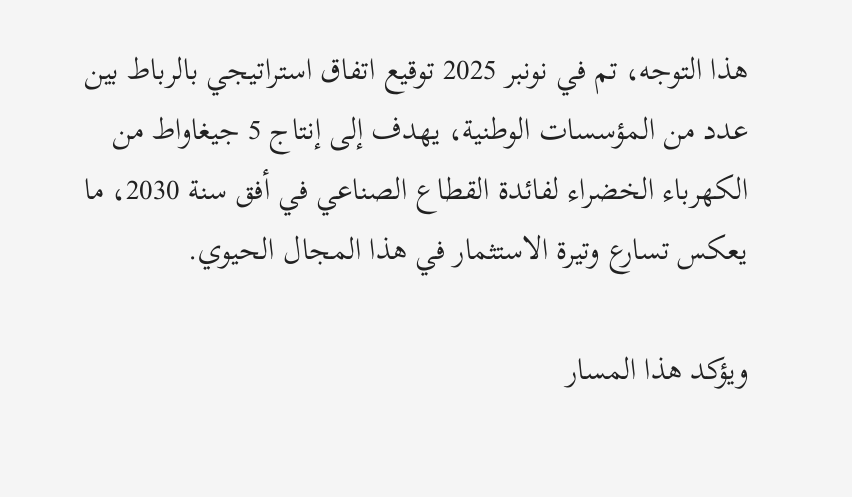هذا التوجه، تم في نونبر 2025 توقيع اتفاق استراتيجي بالرباط بين عدد من المؤسسات الوطنية، يهدف إلى إنتاج 5 جيغاواط من الكهرباء الخضراء لفائدة القطاع الصناعي في أفق سنة 2030، ما يعكس تسارع وتيرة الاستثمار في هذا المجال الحيوي.

ويؤكد هذا المسار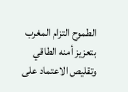الطموح التزام المغرب بتعزيز أمنه الطاقي وتقليص الاعتماد على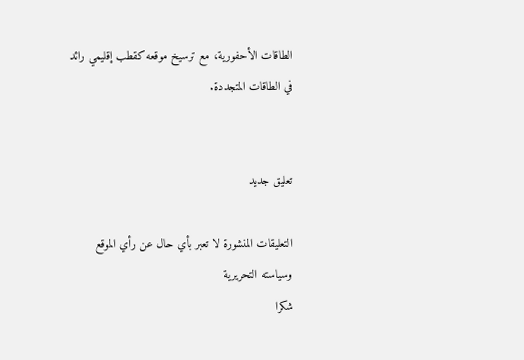الطاقات الأحفورية، مع ترسيخ موقعه كقطب إقليمي رائد في الطاقات المتجددة.


تعليق جديد

التعليقات المنشورة لا تعبر بأي حال عن رأي الموقع وسياسته التحريرية
شكرا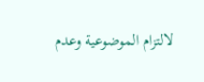لالتزام الموضوعية وعدم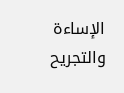الإساءة والتجريح